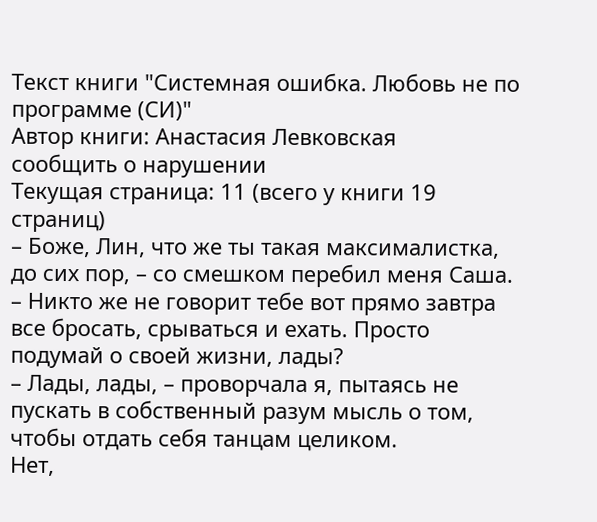Текст книги "Системная ошибка. Любовь не по программе (СИ)"
Автор книги: Анастасия Левковская
сообщить о нарушении
Текущая страница: 11 (всего у книги 19 страниц)
– Боже, Лин, что же ты такая максималистка, до сих пор, – со смешком перебил меня Саша. – Никто же не говорит тебе вот прямо завтра все бросать, срываться и ехать. Просто подумай о своей жизни, лады?
– Лады, лады, – проворчала я, пытаясь не пускать в собственный разум мысль о том, чтобы отдать себя танцам целиком.
Нет,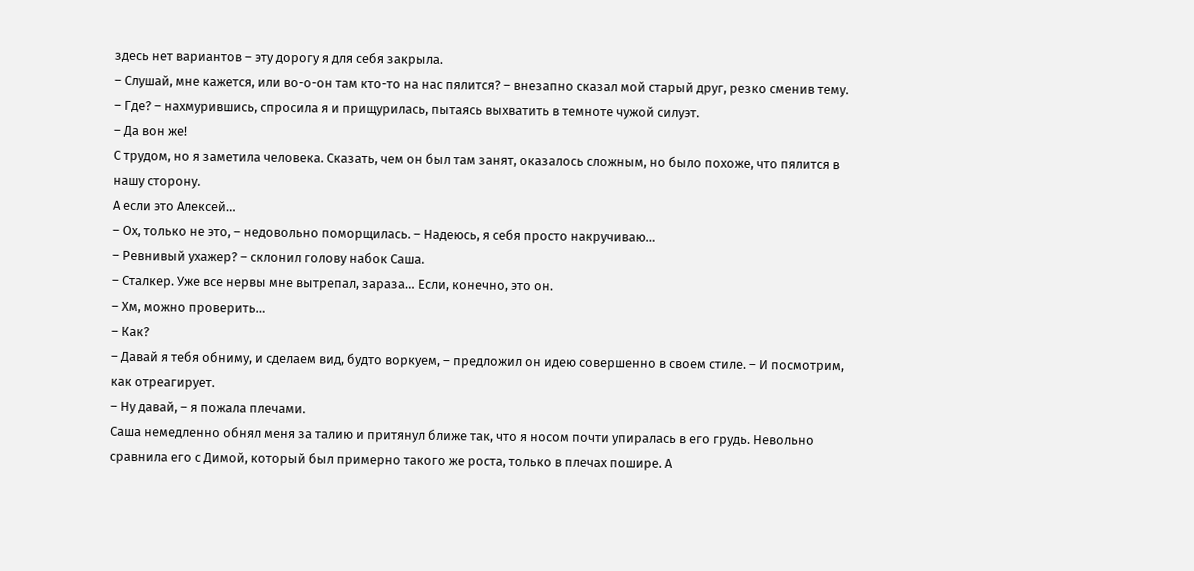здесь нет вариантов – эту дорогу я для себя закрыла.
– Слушай, мне кажется, или во-о-он там кто-то на нас пялится? – внезапно сказал мой старый друг, резко сменив тему.
– Где? – нахмурившись, спросила я и прищурилась, пытаясь выхватить в темноте чужой силуэт.
– Да вон же!
С трудом, но я заметила человека. Сказать, чем он был там занят, оказалось сложным, но было похоже, что пялится в нашу сторону.
А если это Алексей…
– Ох, только не это, – недовольно поморщилась. – Надеюсь, я себя просто накручиваю…
– Ревнивый ухажер? – склонил голову набок Саша.
– Сталкер. Уже все нервы мне вытрепал, зараза… Если, конечно, это он.
– Хм, можно проверить…
– Как?
– Давай я тебя обниму, и сделаем вид, будто воркуем, – предложил он идею совершенно в своем стиле. – И посмотрим, как отреагирует.
– Ну давай, – я пожала плечами.
Саша немедленно обнял меня за талию и притянул ближе так, что я носом почти упиралась в его грудь. Невольно сравнила его с Димой, который был примерно такого же роста, только в плечах пошире. А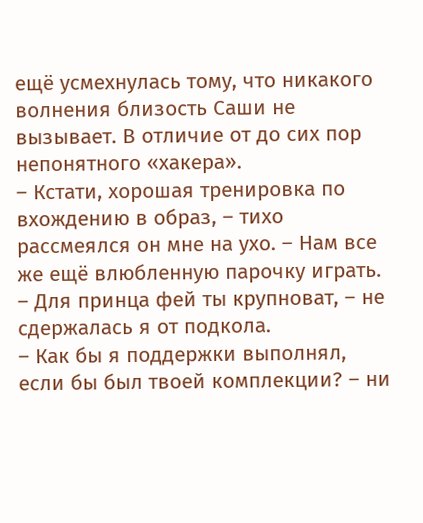ещё усмехнулась тому, что никакого волнения близость Саши не вызывает. В отличие от до сих пор непонятного «хакера».
– Кстати, хорошая тренировка по вхождению в образ, – тихо рассмеялся он мне на ухо. – Нам все же ещё влюбленную парочку играть.
– Для принца фей ты крупноват, – не сдержалась я от подкола.
– Как бы я поддержки выполнял, если бы был твоей комплекции? – ни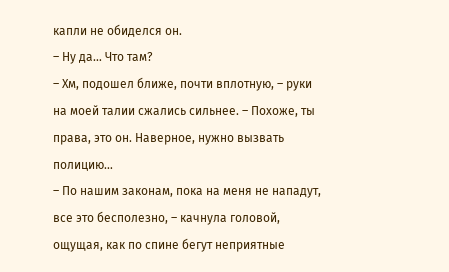капли не обиделся он.
– Ну да… Что там?
– Хм, подошел ближе, почти вплотную, – руки на моей талии сжались сильнее. – Похоже, ты права, это он. Наверное, нужно вызвать полицию…
– По нашим законам, пока на меня не нападут, все это бесполезно, – качнула головой, ощущая, как по спине бегут неприятные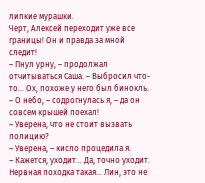липкие мурашки.
Черт, Алексей переходит уже все границы! Он и правда за мной следит!
– Пнул урну, – продолжал отчитываться Саша. – Выбросил что-то… Ох, похоже у него был бинокль.
– О небо, – содрогнулась я, – да он совсем крышей поехал!
– Уверена, что не стоит вызвать полицию?
– Уверена, – кисло процедила я.
– Кажется, уходит… Да, точно уходит. Нервная походка такая… Лин, это не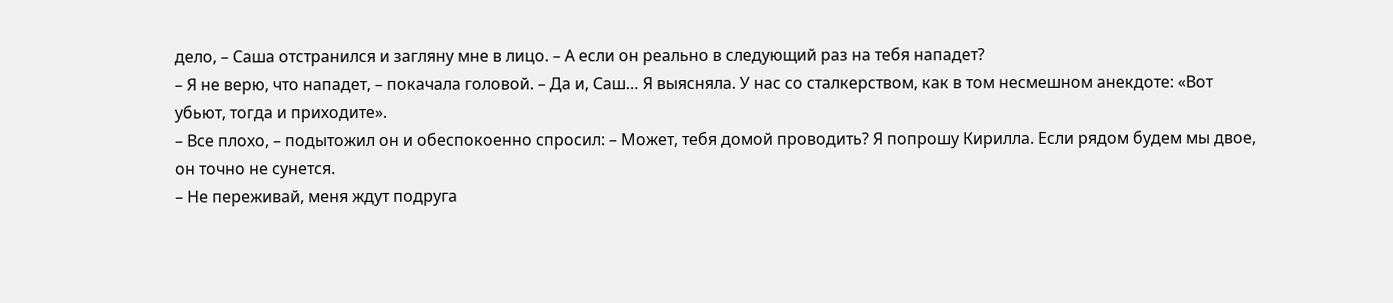дело, – Саша отстранился и загляну мне в лицо. – А если он реально в следующий раз на тебя нападет?
– Я не верю, что нападет, – покачала головой. – Да и, Саш… Я выясняла. У нас со сталкерством, как в том несмешном анекдоте: «Вот убьют, тогда и приходите».
– Все плохо, – подытожил он и обеспокоенно спросил: – Может, тебя домой проводить? Я попрошу Кирилла. Если рядом будем мы двое, он точно не сунется.
– Не переживай, меня ждут подруга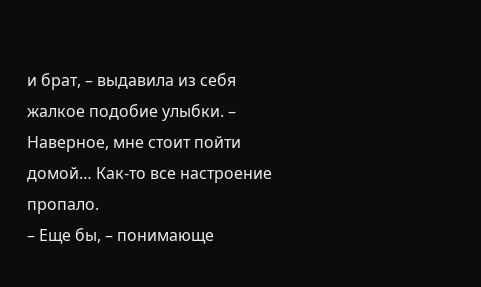и брат, – выдавила из себя жалкое подобие улыбки. – Наверное, мне стоит пойти домой… Как-то все настроение пропало.
– Еще бы, – понимающе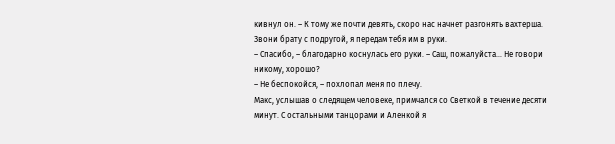кивнул он. – К тому же почти девять, скоро нас начнет разгонять вахтерша. Звони брату с подругой, я передам тебя им в руки.
– Спасибо, – благодарно коснулась его руки. – Саш, пожалуйста… Не говори никому, хорошо?
– Не беспокойся, – похлопал меня по плечу.
Макс, услышав о следящем человеке, примчался со Светкой в течение десяти минут. С остальными танцорами и Аленкой я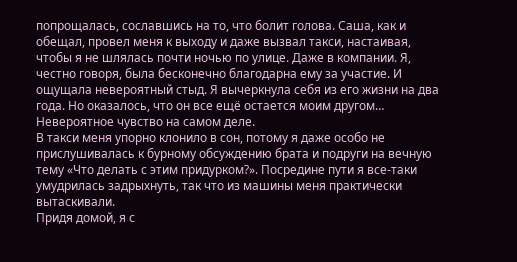попрощалась, сославшись на то, что болит голова. Саша, как и обещал, провел меня к выходу и даже вызвал такси, настаивая, чтобы я не шлялась почти ночью по улице. Даже в компании. Я, честно говоря, была бесконечно благодарна ему за участие. И ощущала невероятный стыд. Я вычеркнула себя из его жизни на два года. Но оказалось, что он все ещё остается моим другом… Невероятное чувство на самом деле.
В такси меня упорно клонило в сон, потому я даже особо не прислушивалась к бурному обсуждению брата и подруги на вечную тему «Что делать с этим придурком?». Посредине пути я все-таки умудрилась задрыхнуть, так что из машины меня практически вытаскивали.
Придя домой, я с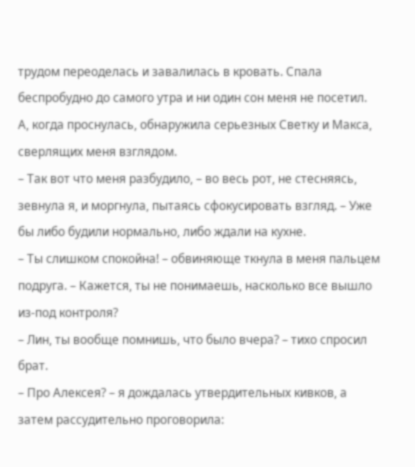трудом переоделась и завалилась в кровать. Спала беспробудно до самого утра и ни один сон меня не посетил.
А, когда проснулась, обнаружила серьезных Светку и Макса, сверлящих меня взглядом.
– Так вот что меня разбудило, – во весь рот, не стесняясь, зевнула я, и моргнула, пытаясь сфокусировать взгляд. – Уже бы либо будили нормально, либо ждали на кухне.
– Ты слишком спокойна! – обвиняюще ткнула в меня пальцем подруга. – Кажется, ты не понимаешь, насколько все вышло из-под контроля?
– Лин, ты вообще помнишь, что было вчера? – тихо спросил брат.
– Про Алексея? – я дождалась утвердительных кивков, а затем рассудительно проговорила: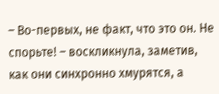– Во-первых, не факт, что это он. Не спорьте! – воскликнула, заметив, как они синхронно хмурятся, а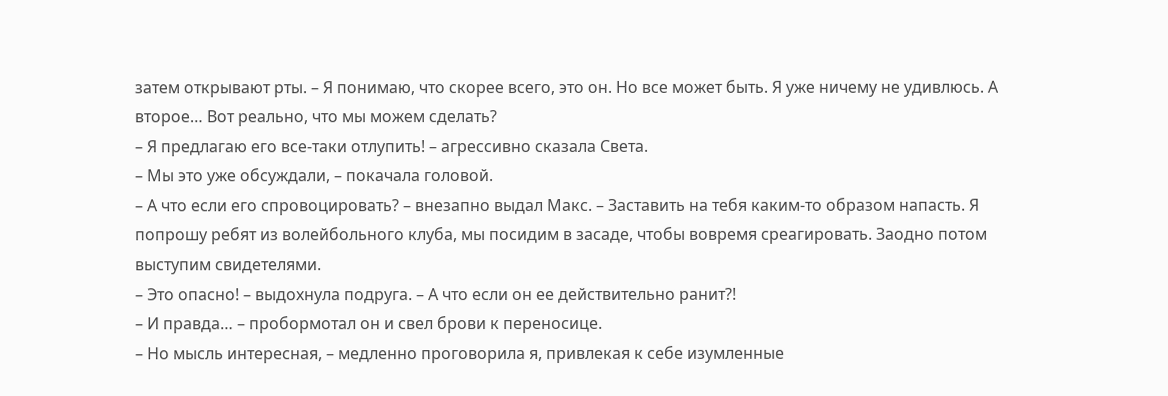затем открывают рты. – Я понимаю, что скорее всего, это он. Но все может быть. Я уже ничему не удивлюсь. А второе… Вот реально, что мы можем сделать?
– Я предлагаю его все-таки отлупить! – агрессивно сказала Света.
– Мы это уже обсуждали, – покачала головой.
– А что если его спровоцировать? – внезапно выдал Макс. – Заставить на тебя каким-то образом напасть. Я попрошу ребят из волейбольного клуба, мы посидим в засаде, чтобы вовремя среагировать. Заодно потом выступим свидетелями.
– Это опасно! – выдохнула подруга. – А что если он ее действительно ранит?!
– И правда… – пробормотал он и свел брови к переносице.
– Но мысль интересная, – медленно проговорила я, привлекая к себе изумленные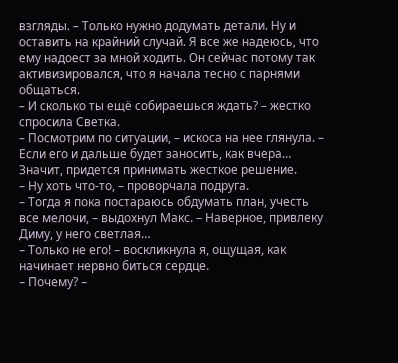взгляды. – Только нужно додумать детали. Ну и оставить на крайний случай. Я все же надеюсь, что ему надоест за мной ходить. Он сейчас потому так активизировался, что я начала тесно с парнями общаться.
– И сколько ты ещё собираешься ждать? – жестко спросила Светка.
– Посмотрим по ситуации, – искоса на нее глянула. – Если его и дальше будет заносить, как вчера… Значит, придется принимать жесткое решение.
– Ну хоть что-то, – проворчала подруга.
– Тогда я пока постараюсь обдумать план, учесть все мелочи, – выдохнул Макс. – Наверное, привлеку Диму, у него светлая…
– Только не его! – воскликнула я, ощущая, как начинает нервно биться сердце.
– Почему? –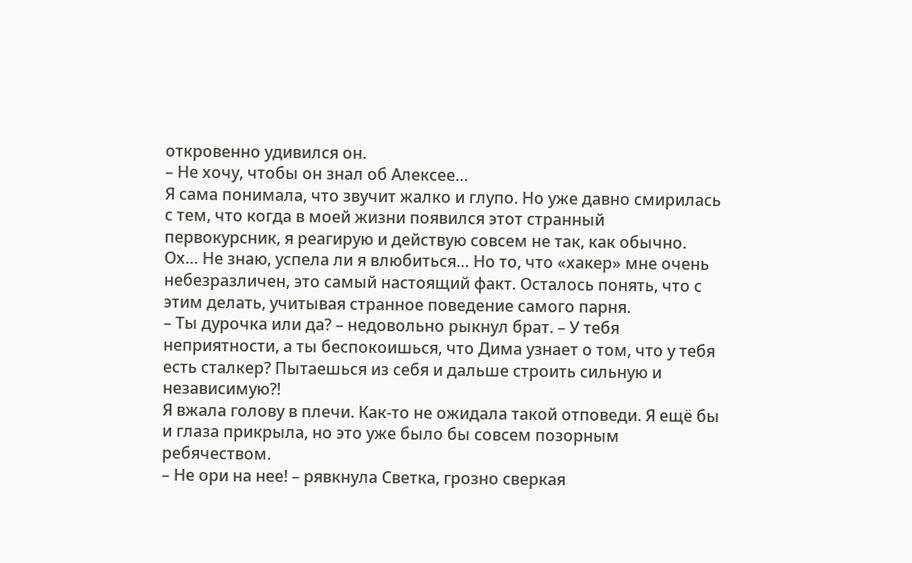откровенно удивился он.
– Не хочу, чтобы он знал об Алексее…
Я сама понимала, что звучит жалко и глупо. Но уже давно смирилась с тем, что когда в моей жизни появился этот странный первокурсник, я реагирую и действую совсем не так, как обычно.
Ох… Не знаю, успела ли я влюбиться… Но то, что «хакер» мне очень небезразличен, это самый настоящий факт. Осталось понять, что с этим делать, учитывая странное поведение самого парня.
– Ты дурочка или да? – недовольно рыкнул брат. – У тебя неприятности, а ты беспокоишься, что Дима узнает о том, что у тебя есть сталкер? Пытаешься из себя и дальше строить сильную и независимую?!
Я вжала голову в плечи. Как-то не ожидала такой отповеди. Я ещё бы и глаза прикрыла, но это уже было бы совсем позорным ребячеством.
– Не ори на нее! – рявкнула Светка, грозно сверкая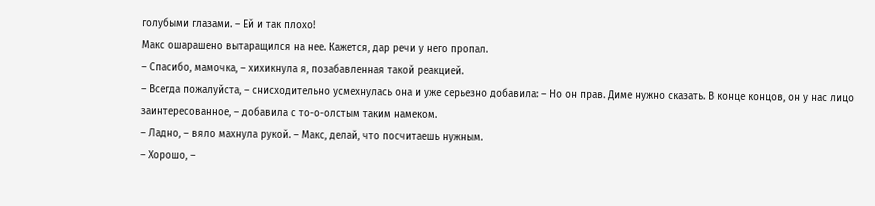голубыми глазами. – Ей и так плохо!
Макс ошарашено вытаращился на нее. Кажется, дар речи у него пропал.
– Спасибо, мамочка, – хихикнула я, позабавленная такой реакцией.
– Всегда пожалуйста, – снисходительно усмехнулась она и уже серьезно добавила: – Но он прав. Диме нужно сказать. В конце концов, он у нас лицо заинтересованное, – добавила с то-о-олстым таким намеком.
– Ладно, – вяло махнула рукой. – Макс, делай, что посчитаешь нужным.
– Хорошо, –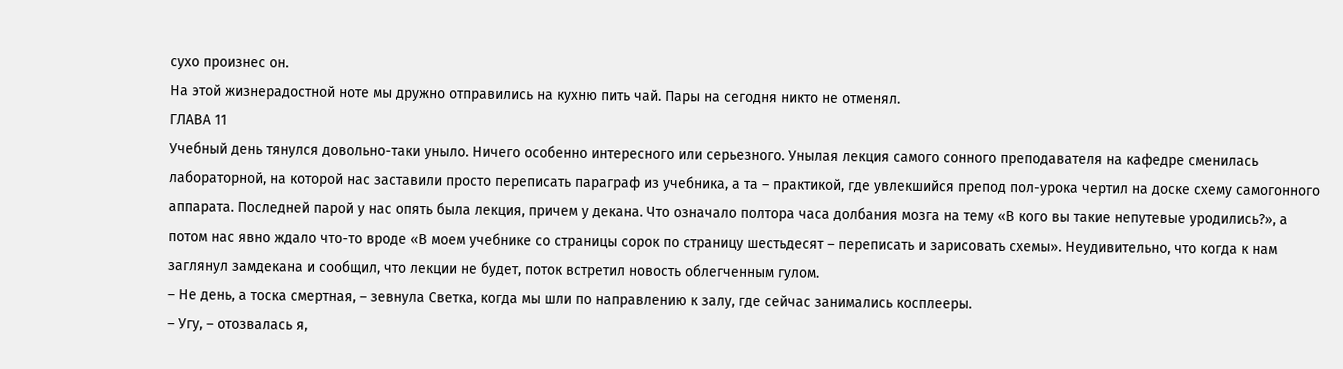сухо произнес он.
На этой жизнерадостной ноте мы дружно отправились на кухню пить чай. Пары на сегодня никто не отменял.
ГЛАВА 11
Учебный день тянулся довольно-таки уныло. Ничего особенно интересного или серьезного. Унылая лекция самого сонного преподавателя на кафедре сменилась лабораторной, на которой нас заставили просто переписать параграф из учебника, а та – практикой, где увлекшийся препод пол-урока чертил на доске схему самогонного аппарата. Последней парой у нас опять была лекция, причем у декана. Что означало полтора часа долбания мозга на тему «В кого вы такие непутевые уродились?», а потом нас явно ждало что-то вроде «В моем учебнике со страницы сорок по страницу шестьдесят – переписать и зарисовать схемы». Неудивительно, что когда к нам заглянул замдекана и сообщил, что лекции не будет, поток встретил новость облегченным гулом.
– Не день, а тоска смертная, – зевнула Светка, когда мы шли по направлению к залу, где сейчас занимались косплееры.
– Угу, – отозвалась я,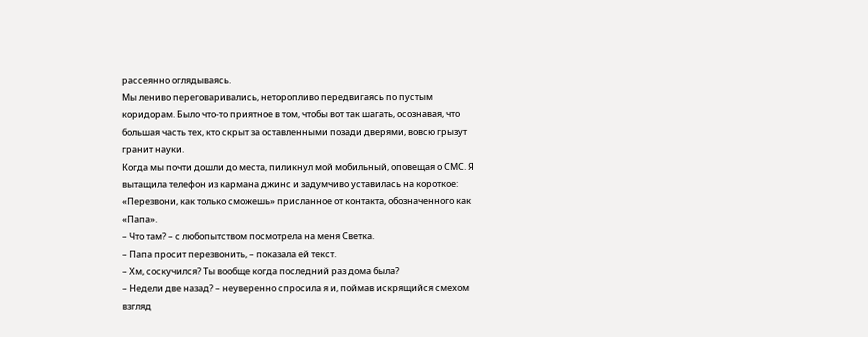рассеянно оглядываясь.
Мы лениво переговаривались, неторопливо передвигаясь по пустым коридорам. Было что-то приятное в том, чтобы вот так шагать, осознавая, что большая часть тех, кто скрыт за оставленными позади дверями, вовсю грызут гранит науки.
Когда мы почти дошли до места, пиликнул мой мобильный, оповещая о СМС. Я вытащила телефон из кармана джинс и задумчиво уставилась на короткое: «Перезвони, как только сможешь» присланное от контакта, обозначенного как «Папа».
– Что там? – с любопытством посмотрела на меня Светка.
– Папа просит перезвонить, – показала ей текст.
– Хм, соскучился? Ты вообще когда последний раз дома была?
– Недели две назад? – неуверенно спросила я и, поймав искрящийся смехом взгляд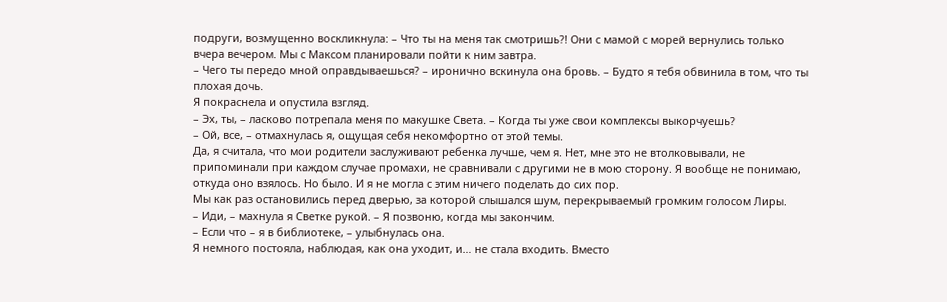подруги, возмущенно воскликнула: – Что ты на меня так смотришь?! Они с мамой с морей вернулись только вчера вечером. Мы с Максом планировали пойти к ним завтра.
– Чего ты передо мной оправдываешься? – иронично вскинула она бровь. – Будто я тебя обвинила в том, что ты плохая дочь.
Я покраснела и опустила взгляд.
– Эх, ты, – ласково потрепала меня по макушке Света. – Когда ты уже свои комплексы выкорчуешь?
– Ой, все, – отмахнулась я, ощущая себя некомфортно от этой темы.
Да, я считала, что мои родители заслуживают ребенка лучше, чем я. Нет, мне это не втолковывали, не припоминали при каждом случае промахи, не сравнивали с другими не в мою сторону. Я вообще не понимаю, откуда оно взялось. Но было. И я не могла с этим ничего поделать до сих пор.
Мы как раз остановились перед дверью, за которой слышался шум, перекрываемый громким голосом Лиры.
– Иди, – махнула я Светке рукой. – Я позвоню, когда мы закончим.
– Если что – я в библиотеке, – улыбнулась она.
Я немного постояла, наблюдая, как она уходит, и… не стала входить. Вместо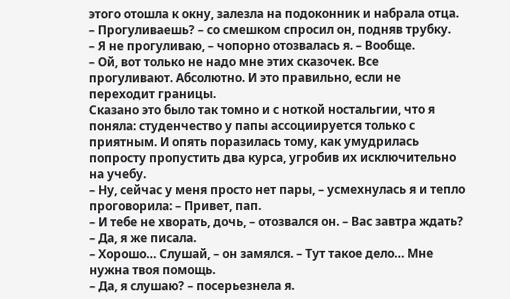этого отошла к окну, залезла на подоконник и набрала отца.
– Прогуливаешь? – со смешком спросил он, подняв трубку.
– Я не прогуливаю, – чопорно отозвалась я. – Вообще.
– Ой, вот только не надо мне этих сказочек. Все прогуливают. Абсолютно. И это правильно, если не переходит границы.
Сказано это было так томно и с ноткой ностальгии, что я поняла: студенчество у папы ассоциируется только с приятным. И опять поразилась тому, как умудрилась попросту пропустить два курса, угробив их исключительно на учебу.
– Ну, сейчас у меня просто нет пары, – усмехнулась я и тепло проговорила: – Привет, пап.
– И тебе не хворать, дочь, – отозвался он. – Вас завтра ждать?
– Да, я же писала.
– Хорошо… Слушай, – он замялся. – Тут такое дело… Мне нужна твоя помощь.
– Да, я слушаю? – посерьезнела я.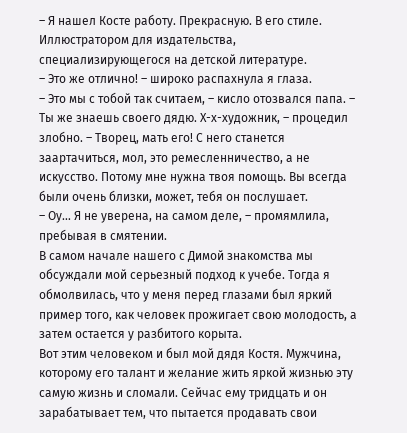– Я нашел Косте работу. Прекрасную. В его стиле. Иллюстратором для издательства, специализирующегося на детской литературе.
– Это же отлично! – широко распахнула я глаза.
– Это мы с тобой так считаем, – кисло отозвался папа. – Ты же знаешь своего дядю. Х-х-художник, – процедил злобно. – Творец, мать его! С него станется заартачиться, мол, это ремесленничество, а не искусство. Потому мне нужна твоя помощь. Вы всегда были очень близки, может, тебя он послушает.
– Оу… Я не уверена, на самом деле, – промямлила, пребывая в смятении.
В самом начале нашего с Димой знакомства мы обсуждали мой серьезный подход к учебе. Тогда я обмолвилась, что у меня перед глазами был яркий пример того, как человек прожигает свою молодость, а затем остается у разбитого корыта.
Вот этим человеком и был мой дядя Костя. Мужчина, которому его талант и желание жить яркой жизнью эту самую жизнь и сломали. Сейчас ему тридцать и он зарабатывает тем, что пытается продавать свои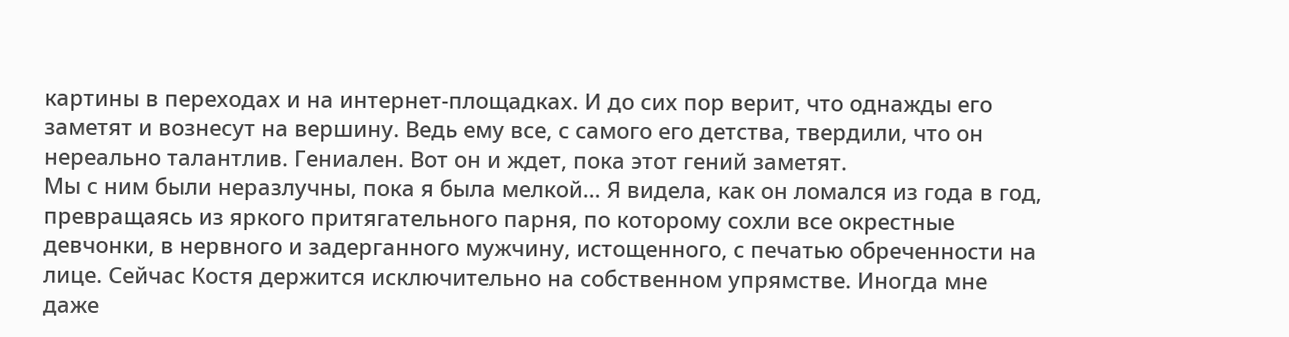картины в переходах и на интернет-площадках. И до сих пор верит, что однажды его заметят и вознесут на вершину. Ведь ему все, с самого его детства, твердили, что он нереально талантлив. Гениален. Вот он и ждет, пока этот гений заметят.
Мы с ним были неразлучны, пока я была мелкой… Я видела, как он ломался из года в год, превращаясь из яркого притягательного парня, по которому сохли все окрестные девчонки, в нервного и задерганного мужчину, истощенного, с печатью обреченности на лице. Сейчас Костя держится исключительно на собственном упрямстве. Иногда мне даже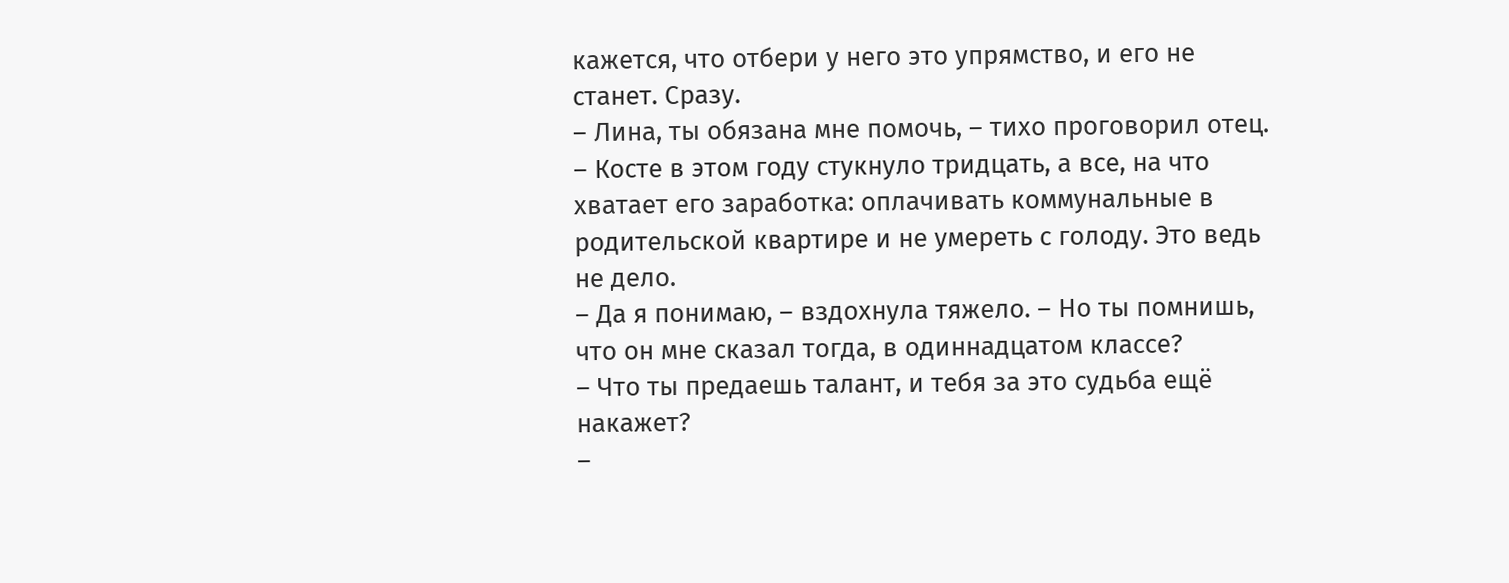кажется, что отбери у него это упрямство, и его не станет. Сразу.
– Лина, ты обязана мне помочь, – тихо проговорил отец. – Косте в этом году стукнуло тридцать, а все, на что хватает его заработка: оплачивать коммунальные в родительской квартире и не умереть с голоду. Это ведь не дело.
– Да я понимаю, – вздохнула тяжело. – Но ты помнишь, что он мне сказал тогда, в одиннадцатом классе?
– Что ты предаешь талант, и тебя за это судьба ещё накажет?
–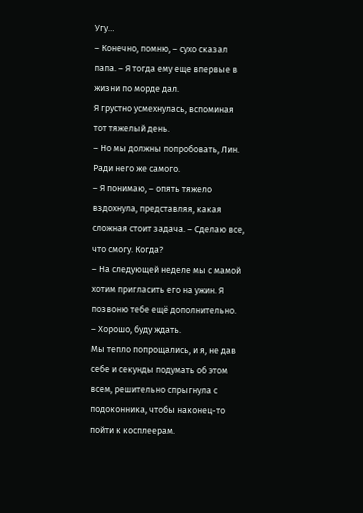Угу…
– Конечно, помню, – сухо сказал папа. – Я тогда ему еще впервые в жизни по морде дал.
Я грустно усмехнулась, вспоминая тот тяжелый день.
– Но мы должны попробовать, Лин. Ради него же самого.
– Я понимаю, – опять тяжело вздохнула, представляя, какая сложная стоит задача. – Сделаю все, что смогу. Когда?
– На следующей неделе мы с мамой хотим пригласить его на ужин. Я позвоню тебе ещё дополнительно.
– Хорошо, буду ждать.
Мы тепло попрощались, и я, не дав себе и секунды подумать об этом всем, решительно спрыгнула с подоконника, чтобы наконец-то пойти к косплеерам.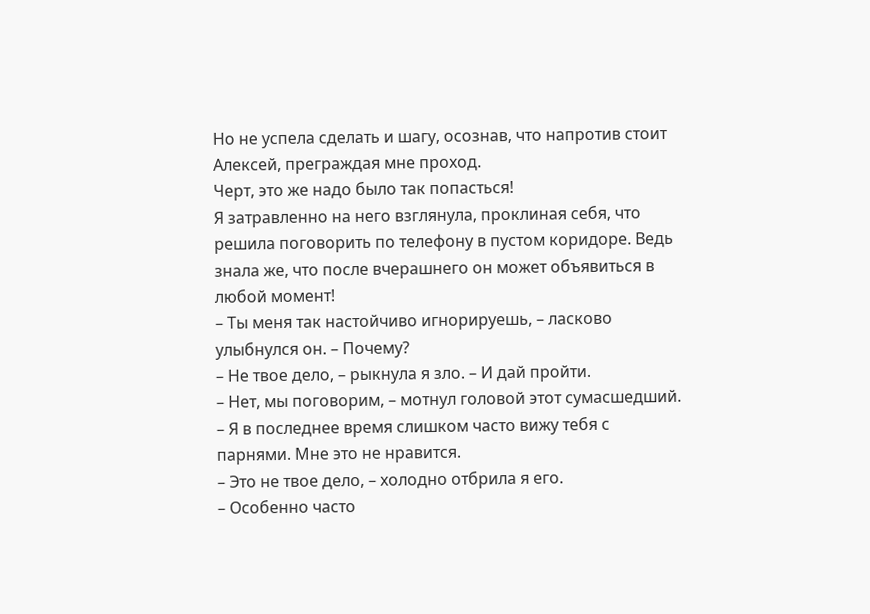Но не успела сделать и шагу, осознав, что напротив стоит Алексей, преграждая мне проход.
Черт, это же надо было так попасться!
Я затравленно на него взглянула, проклиная себя, что решила поговорить по телефону в пустом коридоре. Ведь знала же, что после вчерашнего он может объявиться в любой момент!
– Ты меня так настойчиво игнорируешь, – ласково улыбнулся он. – Почему?
– Не твое дело, – рыкнула я зло. – И дай пройти.
– Нет, мы поговорим, – мотнул головой этот сумасшедший. – Я в последнее время слишком часто вижу тебя с парнями. Мне это не нравится.
– Это не твое дело, – холодно отбрила я его.
– Особенно часто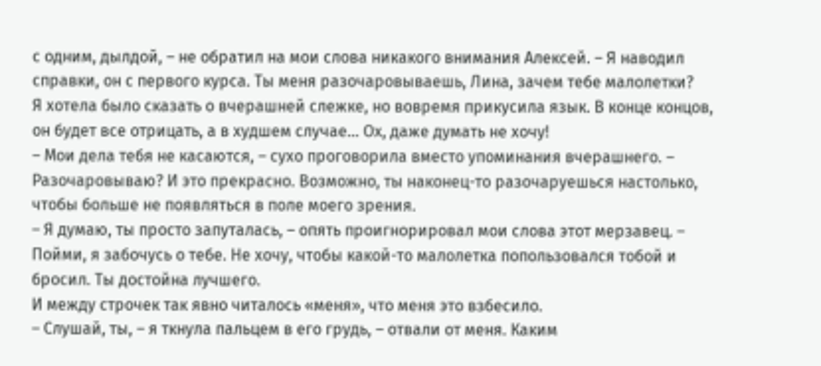с одним, дылдой, – не обратил на мои слова никакого внимания Алексей. – Я наводил справки, он с первого курса. Ты меня разочаровываешь, Лина, зачем тебе малолетки?
Я хотела было сказать о вчерашней слежке, но вовремя прикусила язык. В конце концов, он будет все отрицать, а в худшем случае… Ох, даже думать не хочу!
– Мои дела тебя не касаются, – сухо проговорила вместо упоминания вчерашнего. – Разочаровываю? И это прекрасно. Возможно, ты наконец-то разочаруешься настолько, чтобы больше не появляться в поле моего зрения.
– Я думаю, ты просто запуталась, – опять проигнорировал мои слова этот мерзавец. – Пойми, я забочусь о тебе. Не хочу, чтобы какой-то малолетка попользовался тобой и бросил. Ты достойна лучшего.
И между строчек так явно читалось «меня», что меня это взбесило.
– Слушай, ты, – я ткнула пальцем в его грудь, – отвали от меня. Каким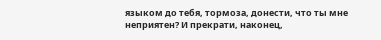языком до тебя, тормоза, донести, что ты мне неприятен? И прекрати, наконец,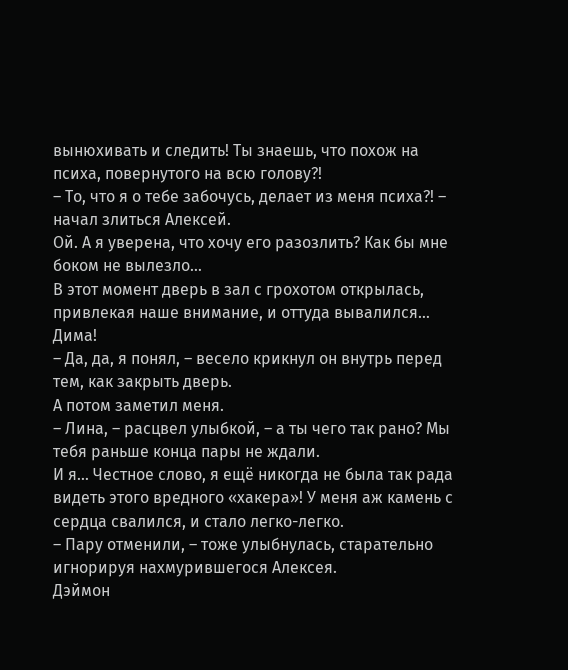вынюхивать и следить! Ты знаешь, что похож на психа, повернутого на всю голову?!
– То, что я о тебе забочусь, делает из меня психа?! – начал злиться Алексей.
Ой. А я уверена, что хочу его разозлить? Как бы мне боком не вылезло…
В этот момент дверь в зал с грохотом открылась, привлекая наше внимание, и оттуда вывалился… Дима!
– Да, да, я понял, – весело крикнул он внутрь перед тем, как закрыть дверь.
А потом заметил меня.
– Лина, – расцвел улыбкой, – а ты чего так рано? Мы тебя раньше конца пары не ждали.
И я… Честное слово, я ещё никогда не была так рада видеть этого вредного «хакера»! У меня аж камень с сердца свалился, и стало легко-легко.
– Пару отменили, – тоже улыбнулась, старательно игнорируя нахмурившегося Алексея.
Дэймон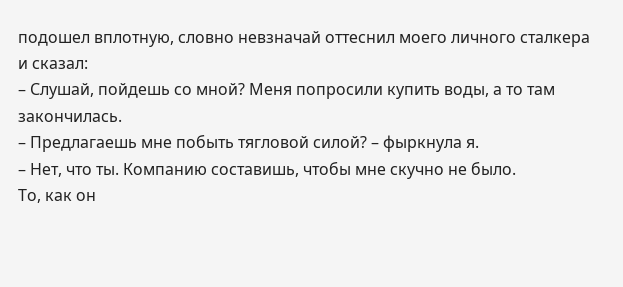подошел вплотную, словно невзначай оттеснил моего личного сталкера и сказал:
– Слушай, пойдешь со мной? Меня попросили купить воды, а то там закончилась.
– Предлагаешь мне побыть тягловой силой? – фыркнула я.
– Нет, что ты. Компанию составишь, чтобы мне скучно не было.
То, как он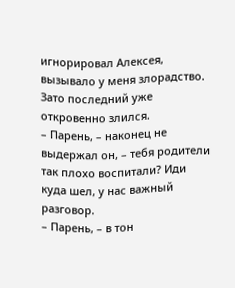игнорировал Алексея, вызывало у меня злорадство. Зато последний уже откровенно злился.
– Парень, – наконец не выдержал он, – тебя родители так плохо воспитали? Иди куда шел, у нас важный разговор.
– Парень, – в тон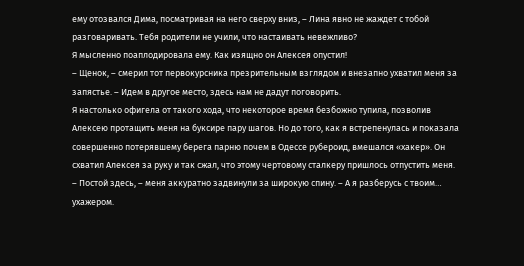ему отозвался Дима, посматривая на него сверху вниз, – Лина явно не жаждет с тобой разговаривать. Тебя родители не учили, что настаивать невежливо?
Я мысленно поаплодировала ему. Как изящно он Алексея опустил!
– Щенок, – смерил тот первокурсника презрительным взглядом и внезапно ухватил меня за запястье. – Идем в другое место, здесь нам не дадут поговорить.
Я настолько офигела от такого хода, что некоторое время безбожно тупила, позволив Алексею протащить меня на буксире пару шагов. Но до того, как я встрепенулась и показала совершенно потерявшему берега парню почем в Одессе рубероид, вмешался «хакер». Он схватил Алексея за руку и так сжал, что этому чертовому сталкеру пришлось отпустить меня.
– Постой здесь, – меня аккуратно задвинули за широкую спину. – А я разберусь с твоим… ухажером.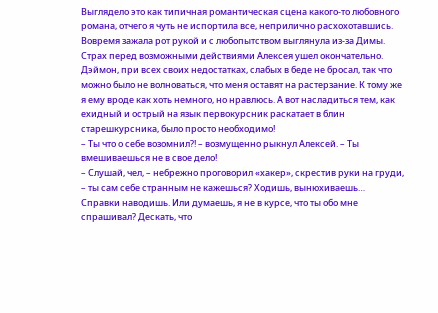Выглядело это как типичная романтическая сцена какого-то любовного романа, отчего я чуть не испортила все, неприлично расхохотавшись. Вовремя зажала рот рукой и с любопытством выглянула из-за Димы. Страх перед возможными действиями Алексея ушел окончательно. Дэймон, при всех своих недостатках, слабых в беде не бросал, так что можно было не волноваться, что меня оставят на растерзание. К тому же я ему вроде как хоть немного, но нравлюсь. А вот насладиться тем, как ехидный и острый на язык первокурсник раскатает в блин старешкурсника, было просто необходимо!
– Ты что о себе возомнил?! – возмущенно рыкнул Алексей. – Ты вмешиваешься не в свое дело!
– Слушай, чел, – небрежно проговорил «хакер», скрестив руки на груди, – ты сам себе странным не кажешься? Ходишь, вынюхиваешь… Справки наводишь. Или думаешь, я не в курсе, что ты обо мне спрашивал? Дескать, что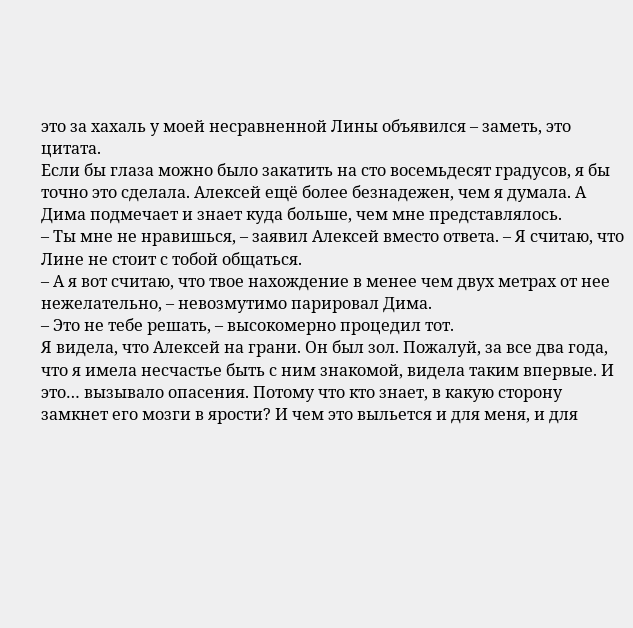это за хахаль у моей несравненной Лины объявился – заметь, это цитата.
Если бы глаза можно было закатить на сто восемьдесят градусов, я бы точно это сделала. Алексей ещё более безнадежен, чем я думала. А Дима подмечает и знает куда больше, чем мне представлялось.
– Ты мне не нравишься, – заявил Алексей вместо ответа. – Я считаю, что Лине не стоит с тобой общаться.
– А я вот считаю, что твое нахождение в менее чем двух метрах от нее нежелательно, – невозмутимо парировал Дима.
– Это не тебе решать, – высокомерно процедил тот.
Я видела, что Алексей на грани. Он был зол. Пожалуй, за все два года, что я имела несчастье быть с ним знакомой, видела таким впервые. И это… вызывало опасения. Потому что кто знает, в какую сторону замкнет его мозги в ярости? И чем это выльется и для меня, и для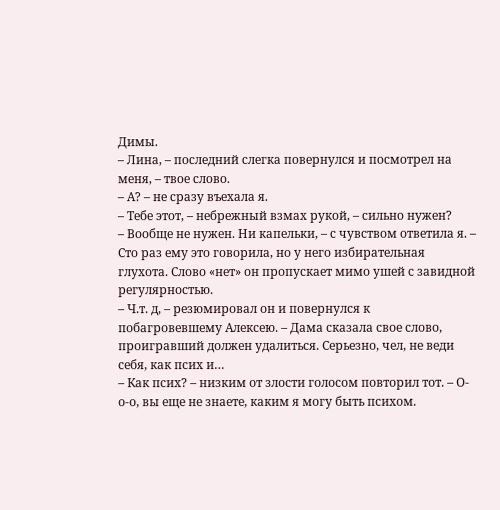Димы.
– Лина, – последний слегка повернулся и посмотрел на меня, – твое слово.
– А? – не сразу въехала я.
– Тебе этот, – небрежный взмах рукой, – сильно нужен?
– Вообще не нужен. Ни капельки, – с чувством ответила я. – Сто раз ему это говорила, но у него избирательная глухота. Слово «нет» он пропускает мимо ушей с завидной регулярностью.
– Ч.т. д, – резюмировал он и повернулся к побагровевшему Алексею. – Дама сказала свое слово, проигравший должен удалиться. Серьезно, чел, не веди себя, как псих и…
– Как псих? – низким от злости голосом повторил тот. – О-о-о, вы еще не знаете, каким я могу быть психом.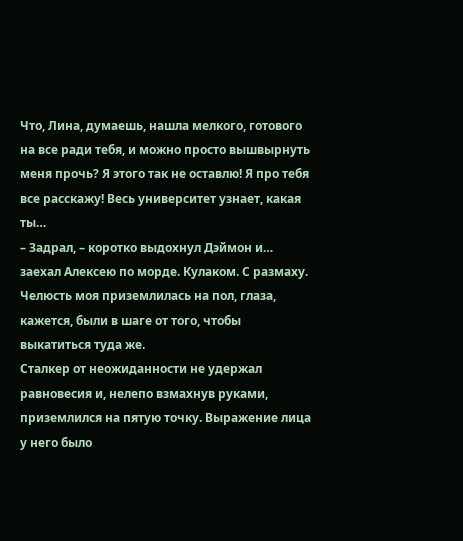Что, Лина, думаешь, нашла мелкого, готового на все ради тебя, и можно просто вышвырнуть меня прочь? Я этого так не оставлю! Я про тебя все расскажу! Весь университет узнает, какая ты…
– Задрал, – коротко выдохнул Дэймон и… заехал Алексею по морде. Кулаком. С размаху.
Челюсть моя приземлилась на пол, глаза, кажется, были в шаге от того, чтобы выкатиться туда же.
Сталкер от неожиданности не удержал равновесия и, нелепо взмахнув руками, приземлился на пятую точку. Выражение лица у него было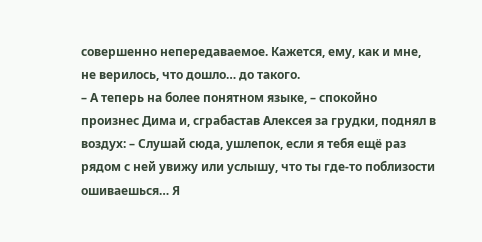совершенно непередаваемое. Кажется, ему, как и мне, не верилось, что дошло… до такого.
– А теперь на более понятном языке, – спокойно произнес Дима и, сграбастав Алексея за грудки, поднял в воздух: – Слушай сюда, ушлепок, если я тебя ещё раз рядом с ней увижу или услышу, что ты где-то поблизости ошиваешься… Я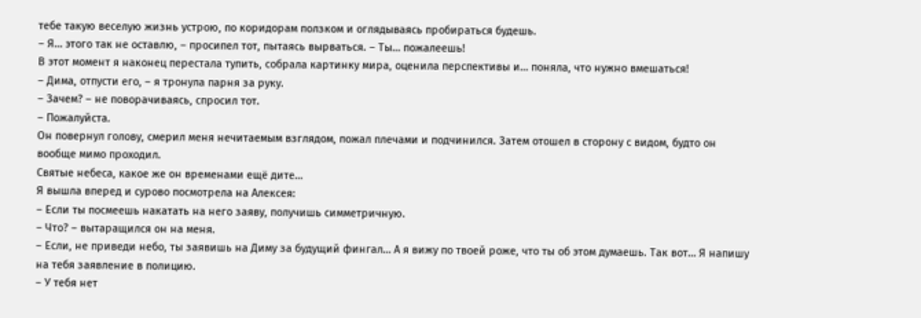тебе такую веселую жизнь устрою, по коридорам ползком и оглядываясь пробираться будешь.
– Я… этого так не оставлю, – просипел тот, пытаясь вырваться. – Ты… пожалеешь!
В этот момент я наконец перестала тупить, собрала картинку мира, оценила перспективы и… поняла, что нужно вмешаться!
– Дима, отпусти его, – я тронула парня за руку.
– Зачем? – не поворачиваясь, спросил тот.
– Пожалуйста.
Он повернул голову, смерил меня нечитаемым взглядом, пожал плечами и подчинился. Затем отошел в сторону с видом, будто он вообще мимо проходил.
Святые небеса, какое же он временами ещё дите…
Я вышла вперед и сурово посмотрела на Алексея:
– Если ты посмеешь накатать на него заяву, получишь симметричную.
– Что? – вытаращился он на меня.
– Если, не приведи небо, ты заявишь на Диму за будущий фингал… А я вижу по твоей роже, что ты об этом думаешь. Так вот… Я напишу на тебя заявление в полицию.
– У тебя нет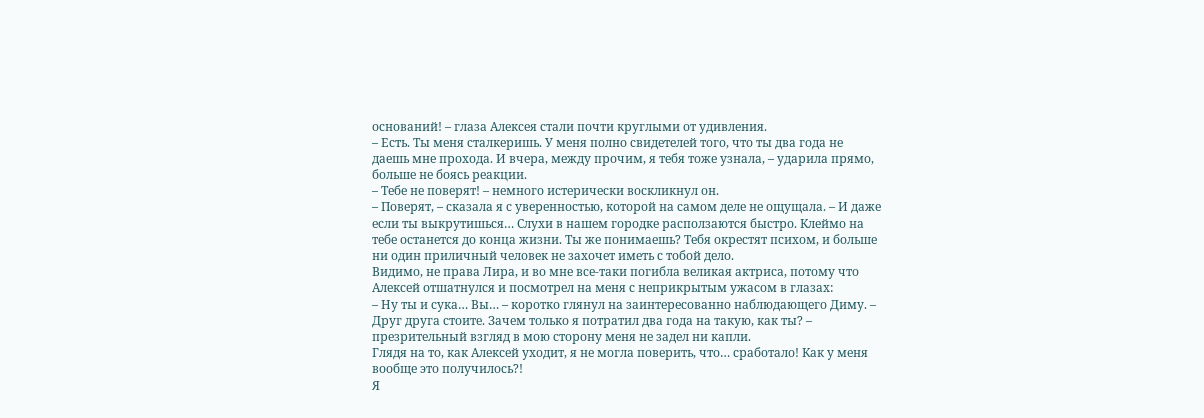оснований! – глаза Алексея стали почти круглыми от удивления.
– Есть. Ты меня сталкеришь. У меня полно свидетелей того, что ты два года не даешь мне прохода. И вчера, между прочим, я тебя тоже узнала, – ударила прямо, больше не боясь реакции.
– Тебе не поверят! – немного истерически воскликнул он.
– Поверят, – сказала я с уверенностью, которой на самом деле не ощущала. – И даже если ты выкрутишься… Слухи в нашем городке расползаются быстро. Клеймо на тебе останется до конца жизни. Ты же понимаешь? Тебя окрестят психом, и больше ни один приличный человек не захочет иметь с тобой дело.
Видимо, не права Лира, и во мне все-таки погибла великая актриса, потому что Алексей отшатнулся и посмотрел на меня с неприкрытым ужасом в глазах:
– Ну ты и сука… Вы… – коротко глянул на заинтересованно наблюдающего Диму. – Друг друга стоите. Зачем только я потратил два года на такую, как ты? – презрительный взгляд в мою сторону меня не задел ни капли.
Глядя на то, как Алексей уходит, я не могла поверить, что… сработало! Как у меня вообще это получилось?!
Я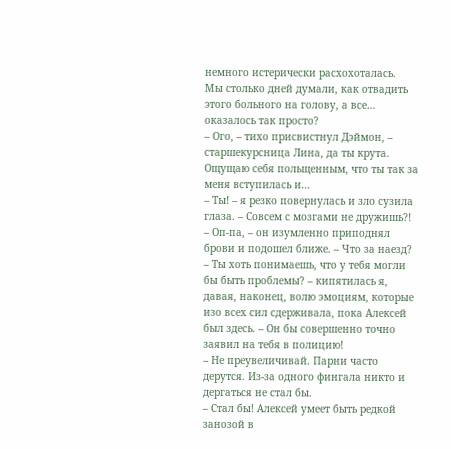немного истерически расхохоталась.
Мы столько дней думали, как отвадить этого больного на голову, а все… оказалось так просто?
– Ого, – тихо присвистнул Дэймон, – старшекурсница Лина, да ты крута. Ощущаю себя польщенным, что ты так за меня вступилась и…
– Ты! – я резко повернулась и зло сузила глаза. – Совсем с мозгами не дружишь?!
– Оп-па, – он изумленно приподнял брови и подошел ближе. – Что за наезд?
– Ты хоть понимаешь, что у тебя могли бы быть проблемы? – кипятилась я, давая, наконец, волю эмоциям, которые изо всех сил сдерживала, пока Алексей был здесь. – Он бы совершенно точно заявил на тебя в полицию!
– Не преувеличивай. Парни часто дерутся. Из-за одного фингала никто и дергаться не стал бы.
– Стал бы! Алексей умеет быть редкой занозой в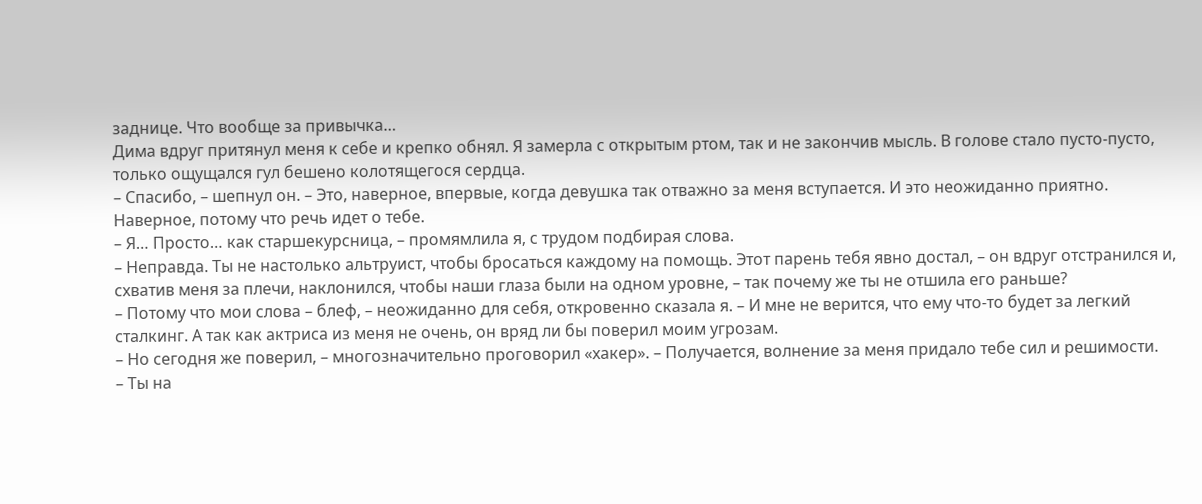заднице. Что вообще за привычка…
Дима вдруг притянул меня к себе и крепко обнял. Я замерла с открытым ртом, так и не закончив мысль. В голове стало пусто-пусто, только ощущался гул бешено колотящегося сердца.
– Спасибо, – шепнул он. – Это, наверное, впервые, когда девушка так отважно за меня вступается. И это неожиданно приятно. Наверное, потому что речь идет о тебе.
– Я… Просто… как старшекурсница, – промямлила я, с трудом подбирая слова.
– Неправда. Ты не настолько альтруист, чтобы бросаться каждому на помощь. Этот парень тебя явно достал, – он вдруг отстранился и, схватив меня за плечи, наклонился, чтобы наши глаза были на одном уровне, – так почему же ты не отшила его раньше?
– Потому что мои слова – блеф, – неожиданно для себя, откровенно сказала я. – И мне не верится, что ему что-то будет за легкий сталкинг. А так как актриса из меня не очень, он вряд ли бы поверил моим угрозам.
– Но сегодня же поверил, – многозначительно проговорил «хакер». – Получается, волнение за меня придало тебе сил и решимости.
– Ты на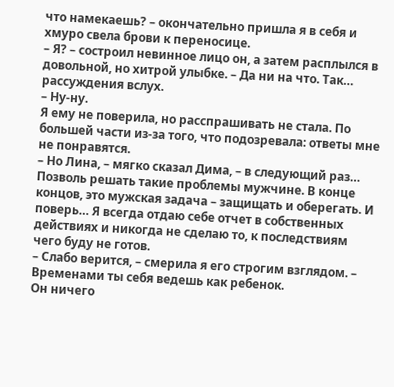что намекаешь? – окончательно пришла я в себя и хмуро свела брови к переносице.
– Я? – состроил невинное лицо он, а затем расплылся в довольной, но хитрой улыбке. – Да ни на что. Так… рассуждения вслух.
– Ну-ну.
Я ему не поверила, но расспрашивать не стала. По большей части из-за того, что подозревала: ответы мне не понравятся.
– Но Лина, – мягко сказал Дима, – в следующий раз… Позволь решать такие проблемы мужчине. В конце концов, это мужская задача – защищать и оберегать. И поверь… Я всегда отдаю себе отчет в собственных действиях и никогда не сделаю то, к последствиям чего буду не готов.
– Слабо верится, – смерила я его строгим взглядом. – Временами ты себя ведешь как ребенок.
Он ничего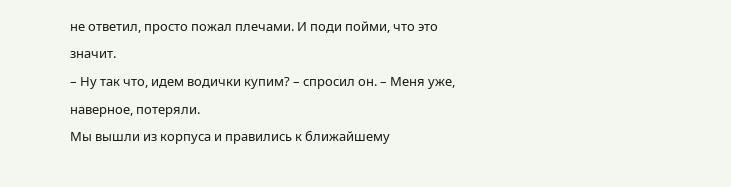не ответил, просто пожал плечами. И поди пойми, что это значит.
– Ну так что, идем водички купим? – спросил он. – Меня уже, наверное, потеряли.
Мы вышли из корпуса и правились к ближайшему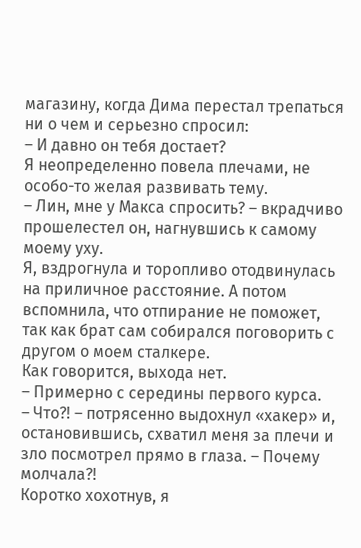магазину, когда Дима перестал трепаться ни о чем и серьезно спросил:
– И давно он тебя достает?
Я неопределенно повела плечами, не особо-то желая развивать тему.
– Лин, мне у Макса спросить? – вкрадчиво прошелестел он, нагнувшись к самому моему уху.
Я, вздрогнула и торопливо отодвинулась на приличное расстояние. А потом вспомнила, что отпирание не поможет, так как брат сам собирался поговорить с другом о моем сталкере.
Как говорится, выхода нет.
– Примерно с середины первого курса.
– Что?! – потрясенно выдохнул «хакер» и, остановившись, схватил меня за плечи и зло посмотрел прямо в глаза. – Почему молчала?!
Коротко хохотнув, я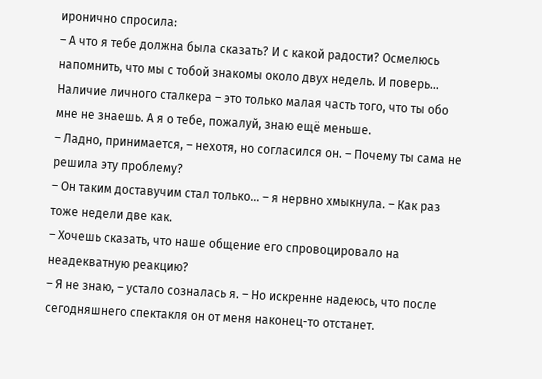иронично спросила:
– А что я тебе должна была сказать? И с какой радости? Осмелюсь напомнить, что мы с тобой знакомы около двух недель. И поверь… Наличие личного сталкера – это только малая часть того, что ты обо мне не знаешь. А я о тебе, пожалуй, знаю ещё меньше.
– Ладно, принимается, – нехотя, но согласился он. – Почему ты сама не решила эту проблему?
– Он таким доставучим стал только… – я нервно хмыкнула. – Как раз тоже недели две как.
– Хочешь сказать, что наше общение его спровоцировало на неадекватную реакцию?
– Я не знаю, – устало созналась я. – Но искренне надеюсь, что после сегодняшнего спектакля он от меня наконец-то отстанет.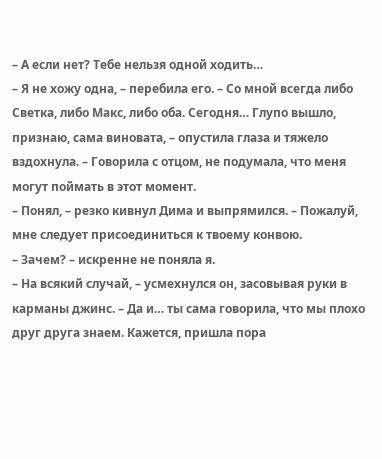– А если нет? Тебе нельзя одной ходить…
– Я не хожу одна, – перебила его. – Со мной всегда либо Светка, либо Макс, либо оба. Сегодня… Глупо вышло, признаю, сама виновата, – опустила глаза и тяжело вздохнула. – Говорила с отцом, не подумала, что меня могут поймать в этот момент.
– Понял, – резко кивнул Дима и выпрямился. – Пожалуй, мне следует присоединиться к твоему конвою.
– Зачем? – искренне не поняла я.
– На всякий случай, – усмехнулся он, засовывая руки в карманы джинс. – Да и… ты сама говорила, что мы плохо друг друга знаем. Кажется, пришла пора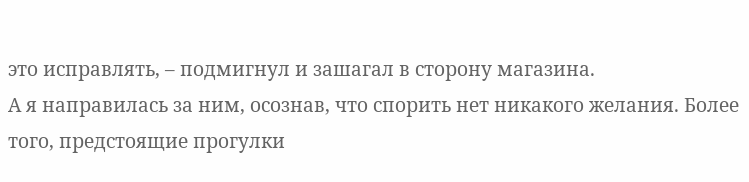это исправлять, – подмигнул и зашагал в сторону магазина.
А я направилась за ним, осознав, что спорить нет никакого желания. Более того, предстоящие прогулки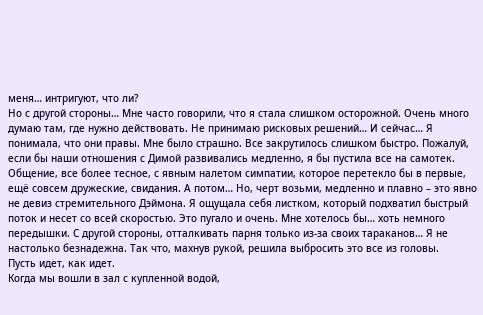меня… интригуют, что ли?
Но с другой стороны… Мне часто говорили, что я стала слишком осторожной. Очень много думаю там, где нужно действовать. Не принимаю рисковых решений… И сейчас… Я понимала, что они правы. Мне было страшно. Все закрутилось слишком быстро. Пожалуй, если бы наши отношения с Димой развивались медленно, я бы пустила все на самотек. Общение, все более тесное, с явным налетом симпатии, которое перетекло бы в первые, ещё совсем дружеские, свидания. А потом… Но, черт возьми, медленно и плавно – это явно не девиз стремительного Дэймона. Я ощущала себя листком, который подхватил быстрый поток и несет со всей скоростью. Это пугало и очень. Мне хотелось бы… хоть немного передышки. С другой стороны, отталкивать парня только из-за своих тараканов… Я не настолько безнадежна. Так что, махнув рукой, решила выбросить это все из головы.
Пусть идет, как идет.
Когда мы вошли в зал с купленной водой,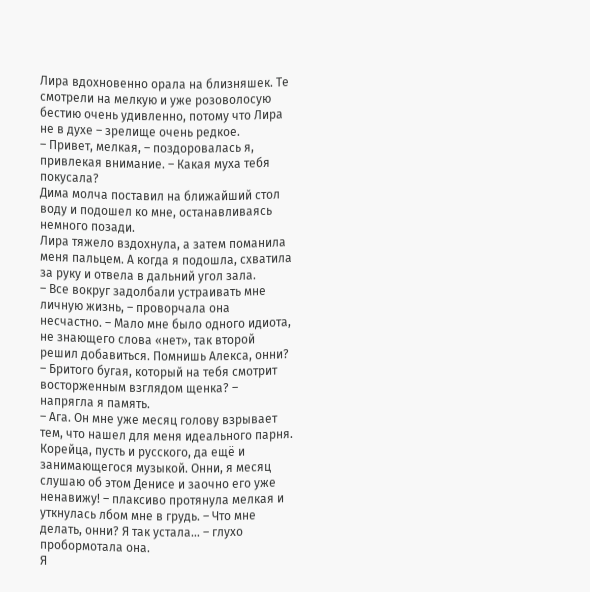Лира вдохновенно орала на близняшек. Те смотрели на мелкую и уже розоволосую бестию очень удивленно, потому что Лира не в духе – зрелище очень редкое.
– Привет, мелкая, – поздоровалась я, привлекая внимание. – Какая муха тебя покусала?
Дима молча поставил на ближайший стол воду и подошел ко мне, останавливаясь немного позади.
Лира тяжело вздохнула, а затем поманила меня пальцем. А когда я подошла, схватила за руку и отвела в дальний угол зала.
– Все вокруг задолбали устраивать мне личную жизнь, – проворчала она несчастно. – Мало мне было одного идиота, не знающего слова «нет», так второй решил добавиться. Помнишь Алекса, онни?
– Бритого бугая, который на тебя смотрит восторженным взглядом щенка? – напрягла я память.
– Ага. Он мне уже месяц голову взрывает тем, что нашел для меня идеального парня. Корейца, пусть и русского, да ещё и занимающегося музыкой. Онни, я месяц слушаю об этом Денисе и заочно его уже ненавижу! – плаксиво протянула мелкая и уткнулась лбом мне в грудь. – Что мне делать, онни? Я так устала… – глухо пробормотала она.
Я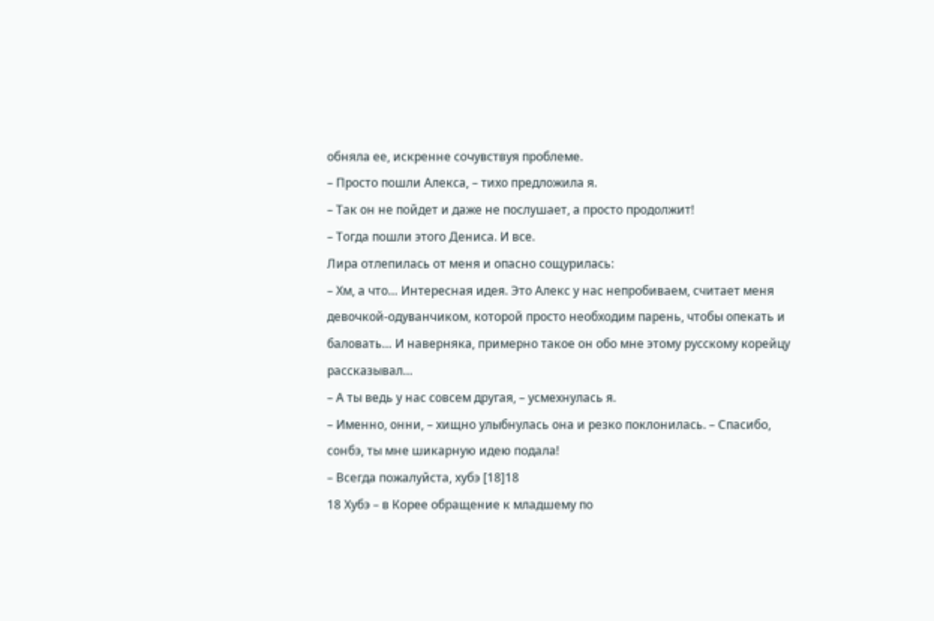обняла ее, искренне сочувствуя проблеме.
– Просто пошли Алекса, – тихо предложила я.
– Так он не пойдет и даже не послушает, а просто продолжит!
– Тогда пошли этого Дениса. И все.
Лира отлепилась от меня и опасно сощурилась:
– Хм, а что… Интересная идея. Это Алекс у нас непробиваем, считает меня девочкой-одуванчиком, которой просто необходим парень, чтобы опекать и баловать… И наверняка, примерно такое он обо мне этому русскому корейцу рассказывал…
– А ты ведь у нас совсем другая, – усмехнулась я.
– Именно, онни, – хищно улыбнулась она и резко поклонилась. – Спасибо, сонбэ, ты мне шикарную идею подала!
– Всегда пожалуйста, хубэ [18]18
18 Хубэ – в Корее обращение к младшему по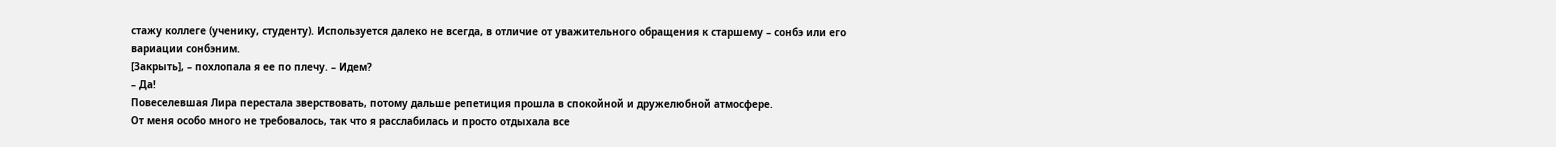стажу коллеге (ученику, студенту). Используется далеко не всегда, в отличие от уважительного обращения к старшему – сонбэ или его вариации сонбэним.
[Закрыть], – похлопала я ее по плечу. – Идем?
– Да!
Повеселевшая Лира перестала зверствовать, потому дальше репетиция прошла в спокойной и дружелюбной атмосфере.
От меня особо много не требовалось, так что я расслабилась и просто отдыхала все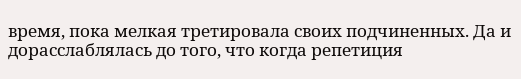время, пока мелкая третировала своих подчиненных. Да и дорасслаблялась до того, что когда репетиция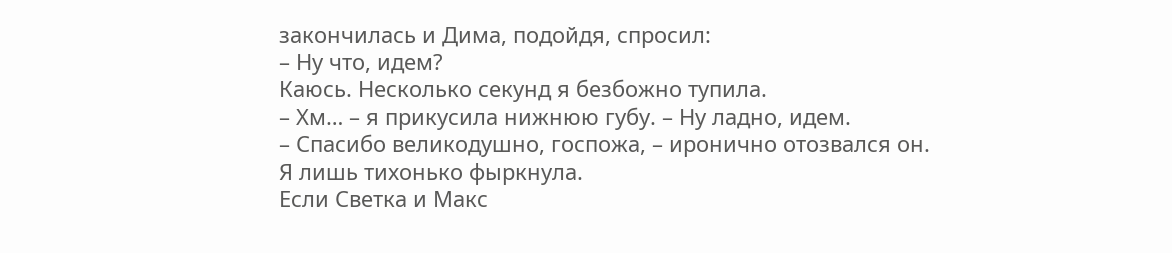закончилась и Дима, подойдя, спросил:
– Ну что, идем?
Каюсь. Несколько секунд я безбожно тупила.
– Хм… – я прикусила нижнюю губу. – Ну ладно, идем.
– Спасибо великодушно, госпожа, – иронично отозвался он.
Я лишь тихонько фыркнула.
Если Светка и Макс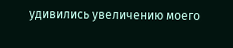удивились увеличению моего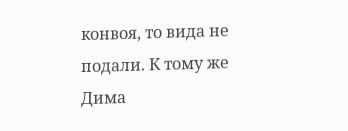конвоя, то вида не подали. К тому же Дима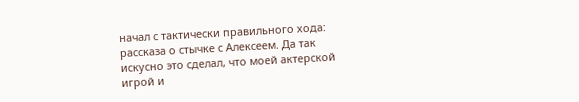начал с тактически правильного хода: рассказа о стычке с Алексеем. Да так искусно это сделал, что моей актерской игрой и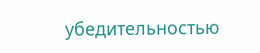убедительностью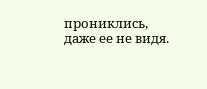прониклись, даже ее не видя.